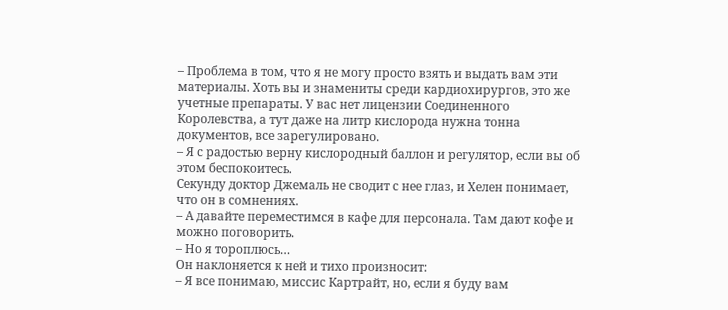– Проблема в том, что я не могу просто взять и выдать вам эти материалы. Хоть вы и знамениты среди кардиохирургов, это же учетные препараты. У вас нет лицензии Соединенного Королевства, а тут даже на литр кислорода нужна тонна документов, все зарегулировано.
– Я с радостью верну кислородный баллон и регулятор, если вы об этом беспокоитесь.
Секунду доктор Джемаль не сводит с нее глаз, и Хелен понимает, что он в сомнениях.
– А давайте переместимся в кафе для персонала. Там дают кофе и можно поговорить.
– Но я тороплюсь…
Он наклоняется к ней и тихо произносит:
– Я все понимаю, миссис Картрайт, но, если я буду вам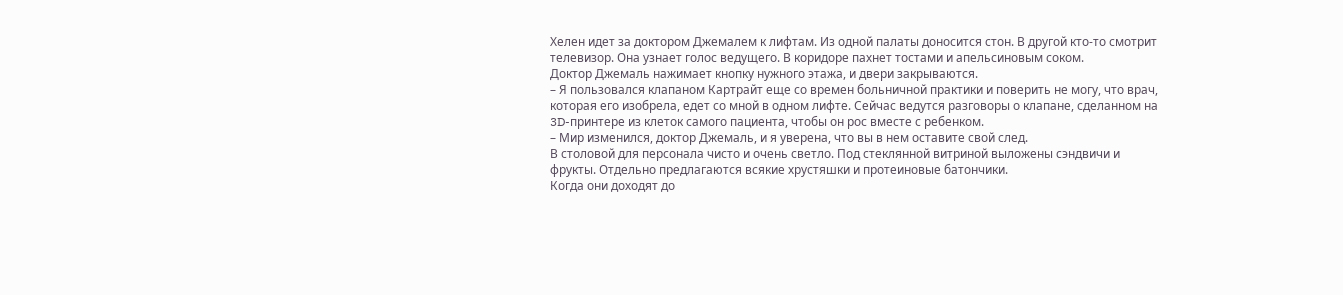Хелен идет за доктором Джемалем к лифтам. Из одной палаты доносится стон. В другой кто-то смотрит телевизор. Она узнает голос ведущего. В коридоре пахнет тостами и апельсиновым соком.
Доктор Джемаль нажимает кнопку нужного этажа, и двери закрываются.
– Я пользовался клапаном Картрайт еще со времен больничной практики и поверить не могу, что врач, которая его изобрела, едет со мной в одном лифте. Сейчас ведутся разговоры о клапане, сделанном на 3D-принтере из клеток самого пациента, чтобы он рос вместе с ребенком.
– Мир изменился, доктор Джемаль, и я уверена, что вы в нем оставите свой след.
В столовой для персонала чисто и очень светло. Под стеклянной витриной выложены сэндвичи и фрукты. Отдельно предлагаются всякие хрустяшки и протеиновые батончики.
Когда они доходят до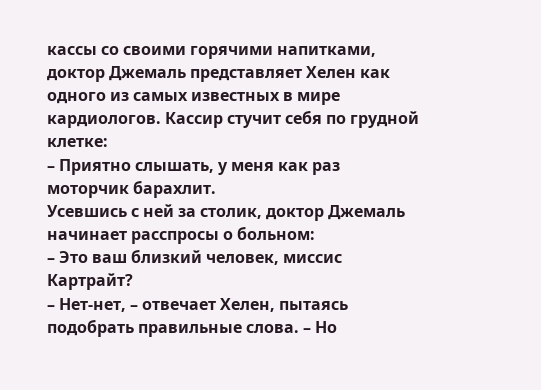кассы со своими горячими напитками, доктор Джемаль представляет Хелен как одного из самых известных в мире кардиологов. Кассир стучит себя по грудной клетке:
– Приятно слышать, у меня как раз моторчик барахлит.
Усевшись с ней за столик, доктор Джемаль начинает расспросы о больном:
– Это ваш близкий человек, миссис Картрайт?
– Нет-нет, – отвечает Хелен, пытаясь подобрать правильные слова. – Но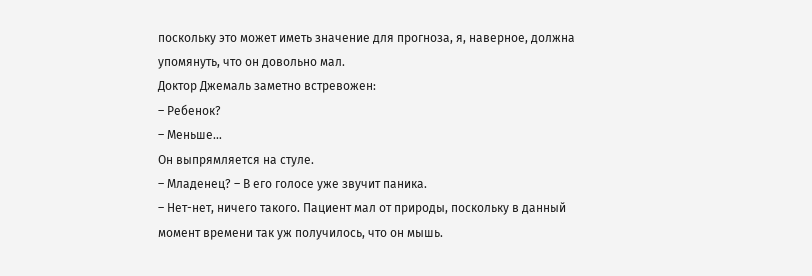поскольку это может иметь значение для прогноза, я, наверное, должна упомянуть, что он довольно мал.
Доктор Джемаль заметно встревожен:
– Ребенок?
– Меньше…
Он выпрямляется на стуле.
– Младенец? – В его голосе уже звучит паника.
– Нет-нет, ничего такого. Пациент мал от природы, поскольку в данный момент времени так уж получилось, что он мышь.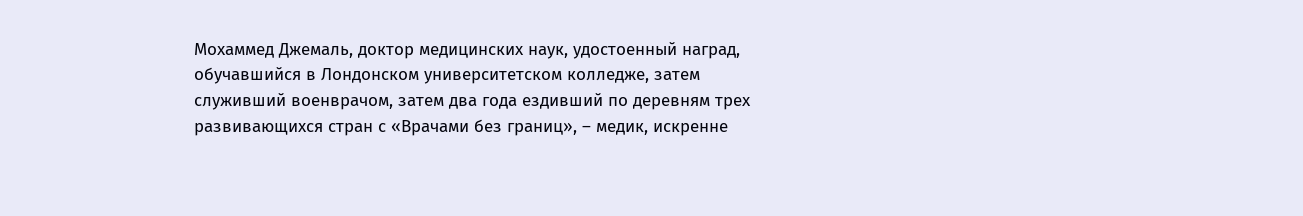Мохаммед Джемаль, доктор медицинских наук, удостоенный наград, обучавшийся в Лондонском университетском колледже, затем служивший военврачом, затем два года ездивший по деревням трех развивающихся стран с «Врачами без границ», – медик, искренне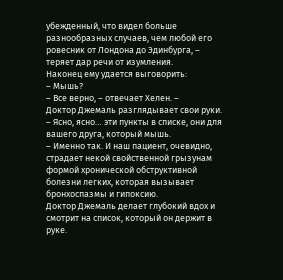убежденный, что видел больше разнообразных случаев, чем любой его ровесник от Лондона до Эдинбурга, – теряет дар речи от изумления.
Наконец ему удается выговорить:
– Мышь?
– Все верно, – отвечает Хелен. –
Доктор Джемаль разглядывает свои руки.
– Ясно, ясно… эти пункты в списке, они для вашего друга, который мышь.
– Именно так. И наш пациент, очевидно, страдает некой свойственной грызунам формой хронической обструктивной болезни легких, которая вызывает бронхоспазмы и гипоксию.
Доктор Джемаль делает глубокий вдох и смотрит на список, который он держит в руке.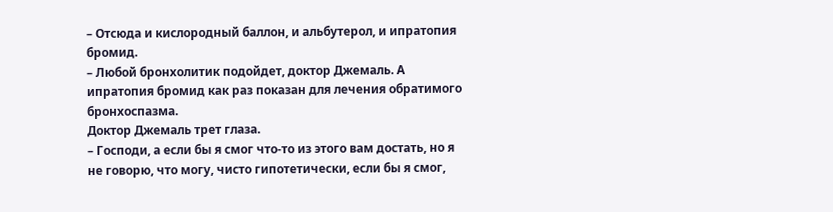– Отсюда и кислородный баллон, и альбутерол, и ипратопия бромид.
– Любой бронхолитик подойдет, доктор Джемаль. А ипратопия бромид как раз показан для лечения обратимого бронхоспазма.
Доктор Джемаль трет глаза.
– Господи, а если бы я смог что-то из этого вам достать, но я не говорю, что могу, чисто гипотетически, если бы я смог,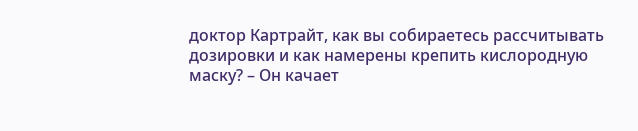доктор Картрайт, как вы собираетесь рассчитывать дозировки и как намерены крепить кислородную маску? – Он качает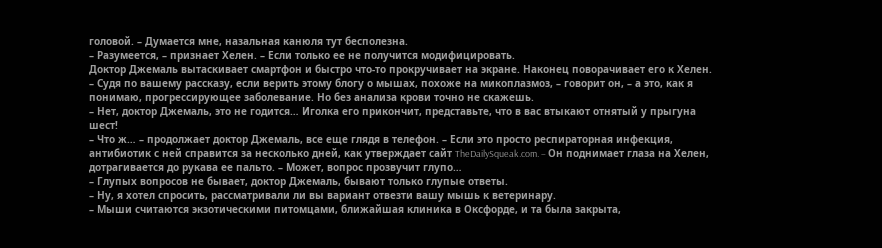головой. – Думается мне, назальная канюля тут бесполезна.
– Разумеется, – признает Хелен. – Если только ее не получится модифицировать.
Доктор Джемаль вытаскивает смартфон и быстро что-то прокручивает на экране. Наконец поворачивает его к Хелен.
– Судя по вашему рассказу, если верить этому блогу о мышах, похоже на микоплазмоз, – говорит он, – а это, как я понимаю, прогрессирующее заболевание. Но без анализа крови точно не скажешь.
– Нет, доктор Джемаль, это не годится… Иголка его прикончит, представьте, что в вас втыкают отнятый у прыгуна шест!
– Что ж… – продолжает доктор Джемаль, все еще глядя в телефон. – Если это просто респираторная инфекция, антибиотик с ней справится за несколько дней, как утверждает сайт TheDailySqueak.com. – Он поднимает глаза на Хелен, дотрагивается до рукава ее пальто. – Может, вопрос прозвучит глупо…
– Глупых вопросов не бывает, доктор Джемаль, бывают только глупые ответы.
– Ну, я хотел спросить, рассматривали ли вы вариант отвезти вашу мышь к ветеринару.
– Мыши считаются экзотическими питомцами, ближайшая клиника в Оксфорде, и та была закрыта,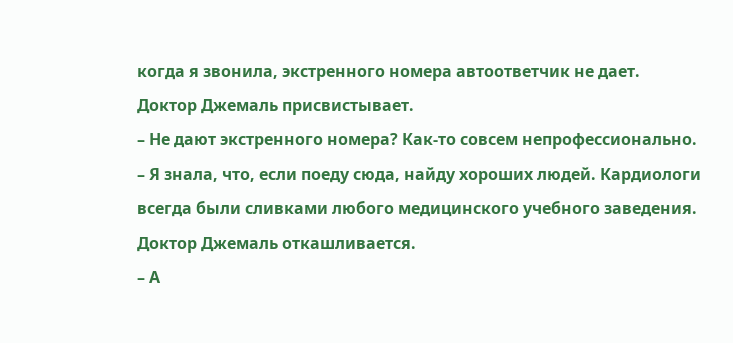когда я звонила, экстренного номера автоответчик не дает.
Доктор Джемаль присвистывает.
– Не дают экстренного номера? Как-то совсем непрофессионально.
– Я знала, что, если поеду сюда, найду хороших людей. Кардиологи всегда были сливками любого медицинского учебного заведения.
Доктор Джемаль откашливается.
– А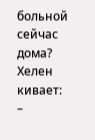больной сейчас дома?
Хелен кивает:
–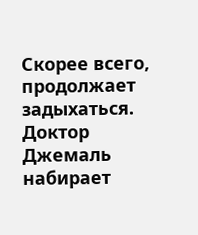Скорее всего, продолжает задыхаться.
Доктор Джемаль набирает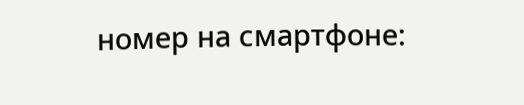номер на смартфоне: